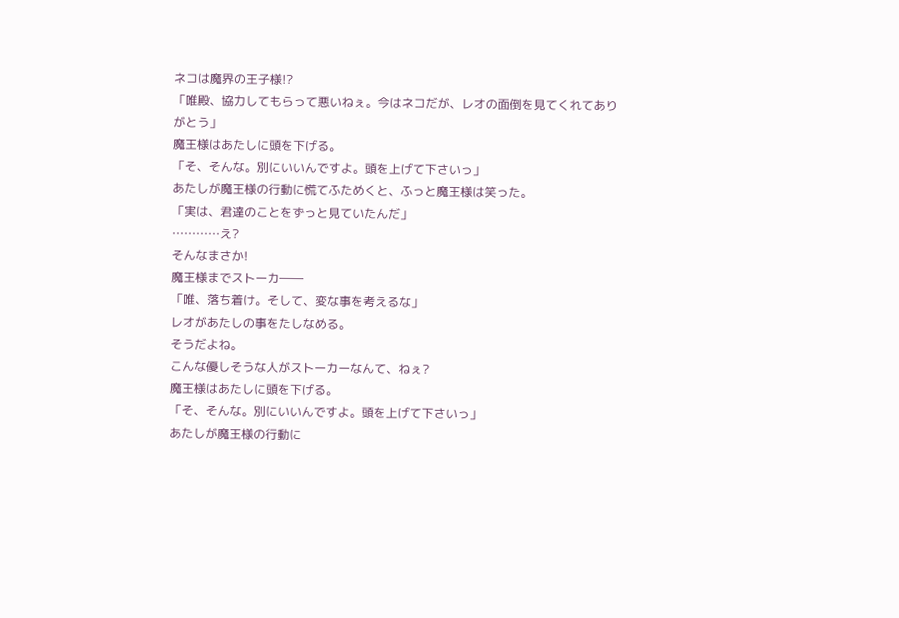ネコは魔界の王子様!?
「唯殿、協力してもらって悪いねぇ。今はネコだが、レオの面倒を見てくれてありがとう」
魔王様はあたしに頭を下げる。
「そ、そんな。別にいいんですよ。頭を上げて下さいっ」
あたしが魔王様の行動に慌てふためくと、ふっと魔王様は笑った。
「実は、君達のことをずっと見ていたんだ」
…………え?
そんなまさか!
魔王様までストーカ――
「唯、落ち着け。そして、変な事を考えるな」
レオがあたしの事をたしなめる。
そうだよね。
こんな優しそうな人がストーカーなんて、ねぇ?
魔王様はあたしに頭を下げる。
「そ、そんな。別にいいんですよ。頭を上げて下さいっ」
あたしが魔王様の行動に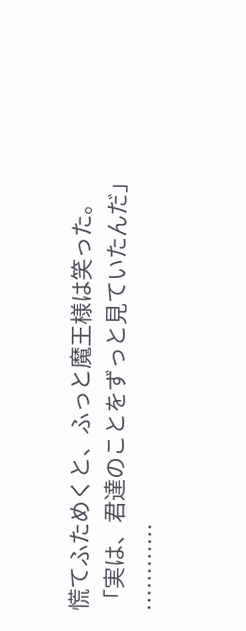慌てふためくと、ふっと魔王様は笑った。
「実は、君達のことをずっと見ていたんだ」
…………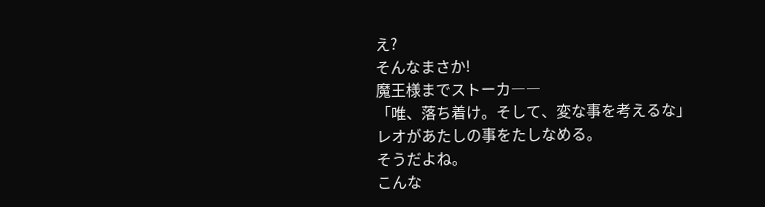え?
そんなまさか!
魔王様までストーカ――
「唯、落ち着け。そして、変な事を考えるな」
レオがあたしの事をたしなめる。
そうだよね。
こんな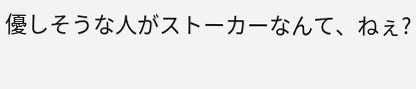優しそうな人がストーカーなんて、ねぇ?